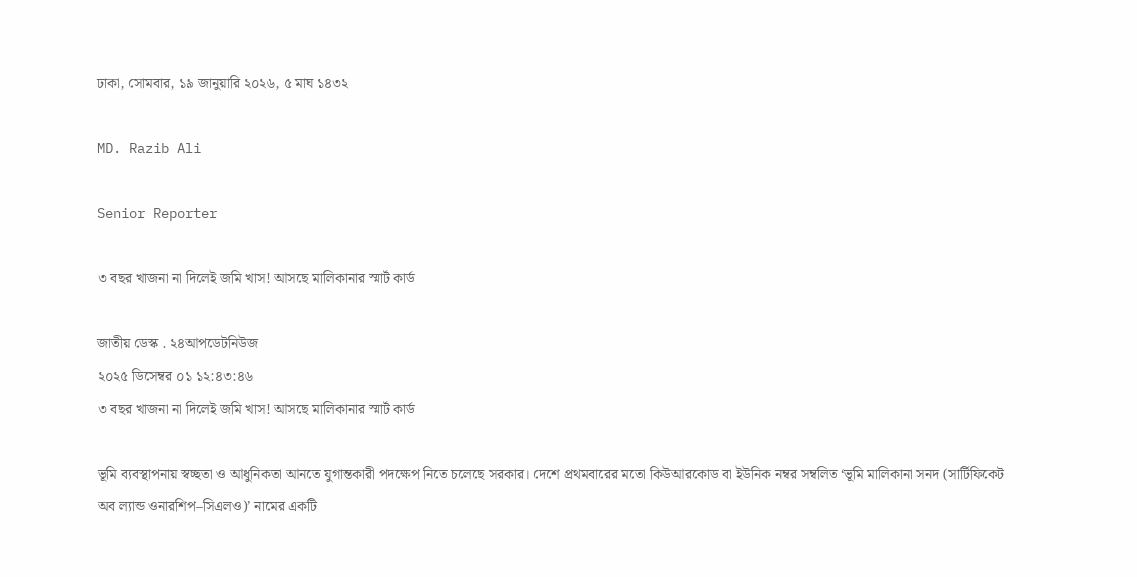ঢাকা, সোমবার, ১৯ জানুয়ারি ২০২৬, ৫ মাঘ ১৪৩২

MD. Razib Ali

Senior Reporter

৩ বছর খাজনা না দিলেই জমি খাস! আসছে মালিকানার স্মার্ট কার্ড

জাতীয় ডেস্ক . ২৪আপডেটনিউজ
২০২৫ ডিসেম্বর ০১ ১২:৪৩:৪৬
৩ বছর খাজনা না দিলেই জমি খাস! আসছে মালিকানার স্মার্ট কার্ড

ভূমি ব্যবস্থাপনায় স্বচ্ছতা ও আধুনিকতা আনতে যুগান্তকারী পদক্ষেপ নিতে চলেছে সরকার। দেশে প্রথমবারের মতো কিউআরকোড বা ইউনিক নম্বর সম্বলিত ‘ভূমি মালিকানা সনদ (সার্টিফিকেট অব ল্যান্ড ওনারশিপ–সিএলও)’ নামের একটি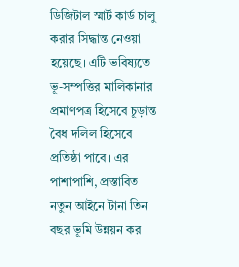ডিজিটাল স্মার্ট কার্ড চালু করার সিদ্ধান্ত নেওয়া হয়েছে। এটি ভবিষ্যতে ভূ-সম্পত্তির মালিকানার প্রমাণপত্র হিসেবে চূড়ান্ত বৈধ দলিল হিসেবে প্রতিষ্ঠা পাবে। এর পাশাপাশি, প্রস্তাবিত নতুন আইনে টানা তিন বছর ভূমি উন্নয়ন কর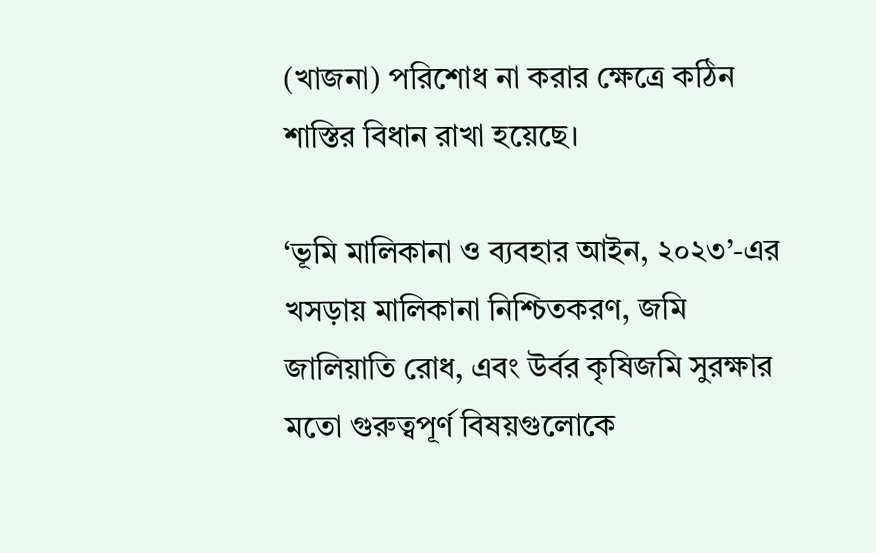(খাজনা) পরিশোধ না করার ক্ষেত্রে কঠিন শাস্তির বিধান রাখা হয়েছে।

‘ভূমি মালিকানা ও ব্যবহার আইন, ২০২৩’-এর খসড়ায় মালিকানা নিশ্চিতকরণ, জমি জালিয়াতি রোধ, এবং উর্বর কৃষিজমি সুরক্ষার মতো গুরুত্বপূর্ণ বিষয়গুলোকে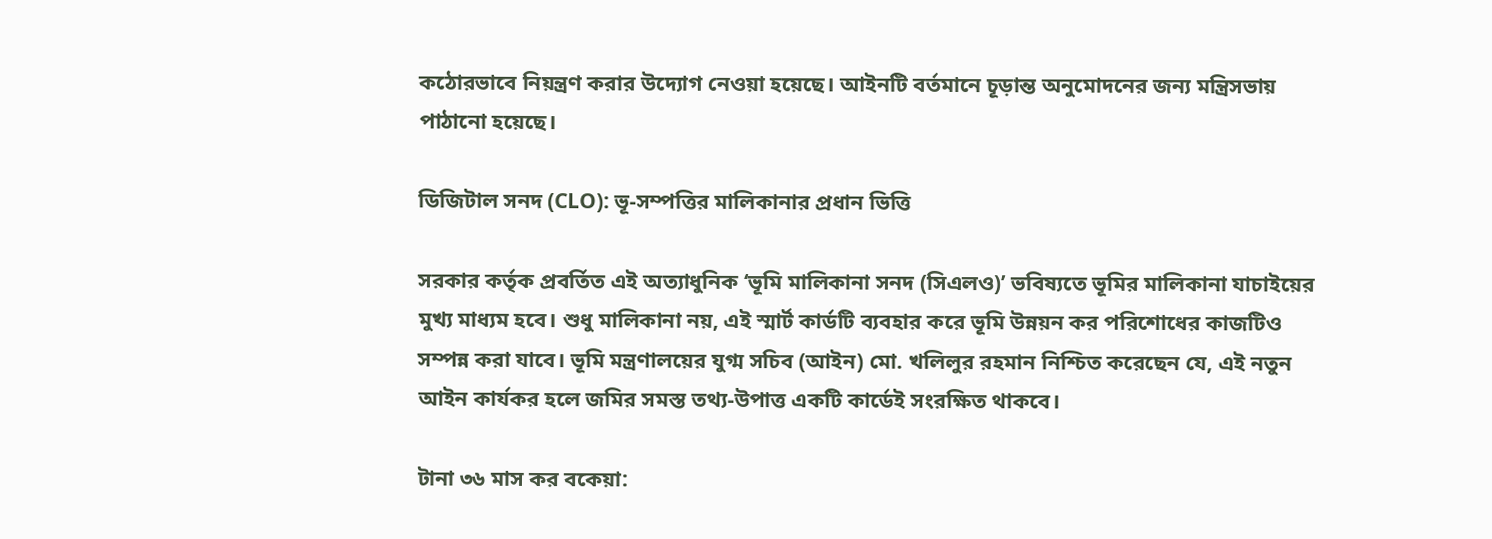কঠোরভাবে নিয়ন্ত্রণ করার উদ্যোগ নেওয়া হয়েছে। আইনটি বর্তমানে চূড়ান্ত অনুমোদনের জন্য মন্ত্রিসভায় পাঠানো হয়েছে।

ডিজিটাল সনদ (CLO): ভূ-সম্পত্তির মালিকানার প্রধান ভিত্তি

সরকার কর্তৃক প্রবর্তিত এই অত্যাধুনিক ‘ভূমি মালিকানা সনদ (সিএলও)’ ভবিষ্যতে ভূমির মালিকানা যাচাইয়ের মুখ্য মাধ্যম হবে। শুধু মালিকানা নয়, এই স্মার্ট কার্ডটি ব্যবহার করে ভূমি উন্নয়ন কর পরিশোধের কাজটিও সম্পন্ন করা যাবে। ভূমি মন্ত্রণালয়ের যুগ্ম সচিব (আইন) মো. খলিলুর রহমান নিশ্চিত করেছেন যে, এই নতুন আইন কার্যকর হলে জমির সমস্ত তথ্য-উপাত্ত একটি কার্ডেই সংরক্ষিত থাকবে।

টানা ৩৬ মাস কর বকেয়া: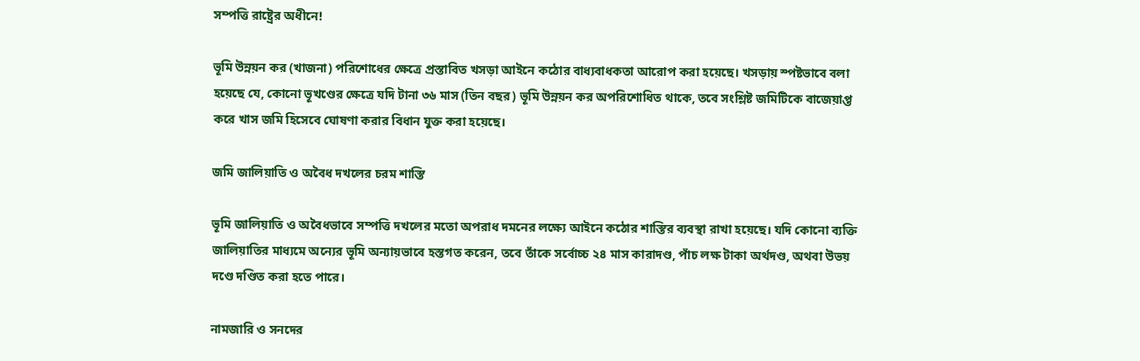সম্পত্তি রাষ্ট্রের অধীনে!

ভূমি উন্নয়ন কর (খাজনা) পরিশোধের ক্ষেত্রে প্রস্তাবিত খসড়া আইনে কঠোর বাধ্যবাধকতা আরোপ করা হয়েছে। খসড়ায় স্পষ্টভাবে বলা হয়েছে যে, কোনো ভূখণ্ডের ক্ষেত্রে যদি টানা ৩৬ মাস (তিন বছর) ভূমি উন্নয়ন কর অপরিশোধিত থাকে, তবে সংশ্লিষ্ট জমিটিকে বাজেয়াপ্ত করে খাস জমি হিসেবে ঘোষণা করার বিধান যুক্ত করা হয়েছে।

জমি জালিয়াতি ও অবৈধ দখলের চরম শাস্তি

ভূমি জালিয়াতি ও অবৈধভাবে সম্পত্তি দখলের মতো অপরাধ দমনের লক্ষ্যে আইনে কঠোর শাস্তির ব্যবস্থা রাখা হয়েছে। যদি কোনো ব্যক্তি জালিয়াতির মাধ্যমে অন্যের ভূমি অন্যায়ভাবে হস্তগত করেন, তবে তাঁকে সর্বোচ্চ ২৪ মাস কারাদণ্ড, পাঁচ লক্ষ টাকা অর্থদণ্ড, অথবা উভয় দণ্ডে দণ্ডিত করা হতে পারে।

নামজারি ও সনদের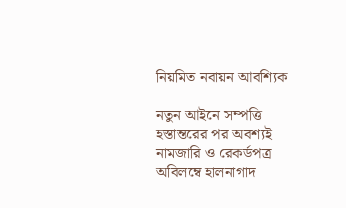নিয়মিত নবায়ন আবশ্যিক

নতুন আইনে সম্পত্তি হস্তান্তরের পর অবশ্যই নামজারি ও রেকর্ডপত্র অবিলম্বে হালনাগাদ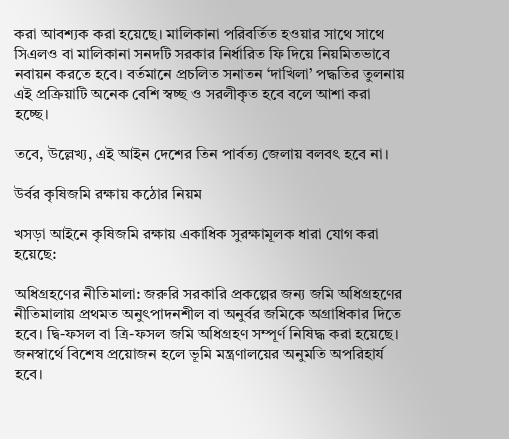করা আবশ্যক করা হয়েছে। মালিকানা পরিবর্তিত হওয়ার সাথে সাথে সিএলও বা মালিকানা সনদটি সরকার নির্ধারিত ফি দিয়ে নিয়মিতভাবে নবায়ন করতে হবে। বর্তমানে প্রচলিত সনাতন ‘দাখিলা’ পদ্ধতির তুলনায় এই প্রক্রিয়াটি অনেক বেশি স্বচ্ছ ও সরলীকৃত হবে বলে আশা করা হচ্ছে।

তবে, উল্লেখ্য, এই আইন দেশের তিন পার্বত্য জেলায় বলবৎ হবে না।

উর্বর কৃষিজমি রক্ষায় কঠোর নিয়ম

খসড়া আইনে কৃষিজমি রক্ষায় একাধিক সুরক্ষামূলক ধারা যোগ করা হয়েছে:

অধিগ্রহণের নীতিমালা: জরুরি সরকারি প্রকল্পের জন্য জমি অধিগ্রহণের নীতিমালায় প্রথমত অনুৎপাদনশীল বা অনুর্বর জমিকে অগ্রাধিকার দিতে হবে। দ্বি-ফসল বা ত্রি-ফসল জমি অধিগ্রহণ সম্পূর্ণ নিষিদ্ধ করা হয়েছে। জনস্বার্থে বিশেষ প্রয়োজন হলে ভূমি মন্ত্রণালয়ের অনুমতি অপরিহার্য হবে।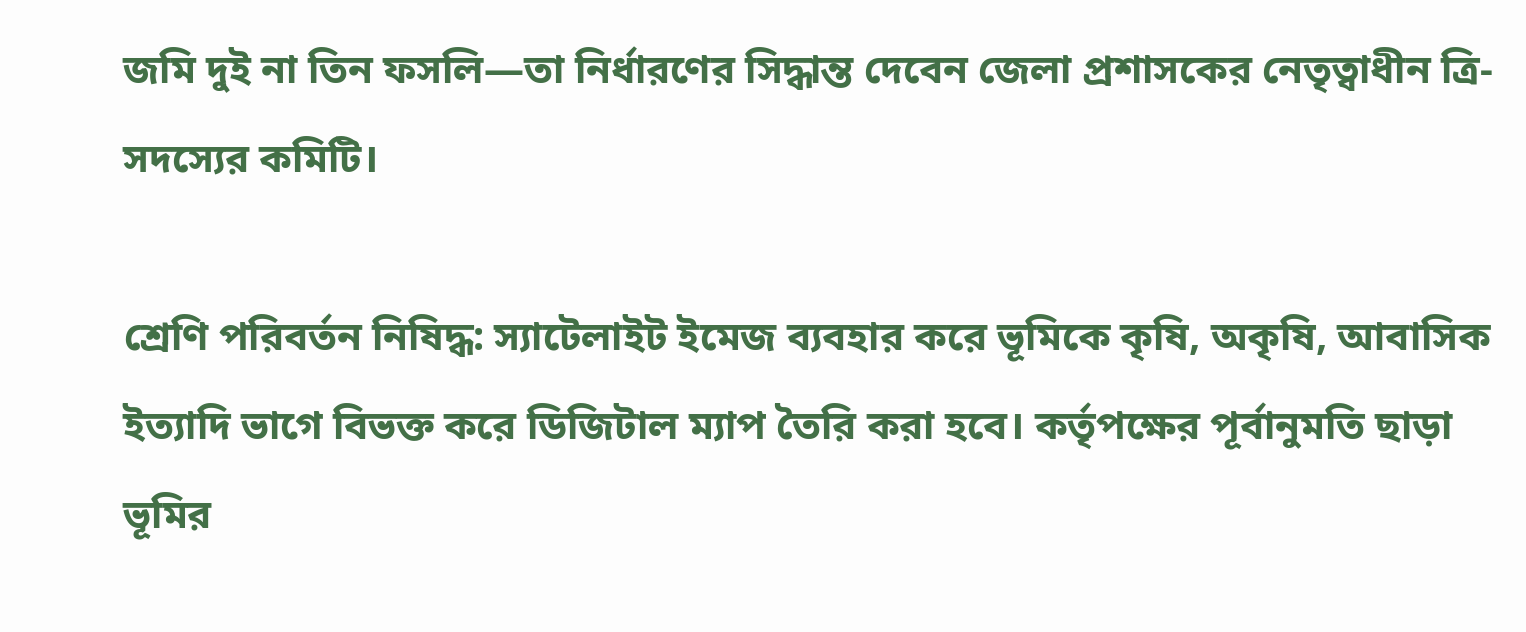জমি দুই না তিন ফসলি—তা নির্ধারণের সিদ্ধান্ত দেবেন জেলা প্রশাসকের নেতৃত্বাধীন ত্রি-সদস্যের কমিটি।

শ্রেণি পরিবর্তন নিষিদ্ধ: স্যাটেলাইট ইমেজ ব্যবহার করে ভূমিকে কৃষি, অকৃষি, আবাসিক ইত্যাদি ভাগে বিভক্ত করে ডিজিটাল ম্যাপ তৈরি করা হবে। কর্তৃপক্ষের পূর্বানুমতি ছাড়া ভূমির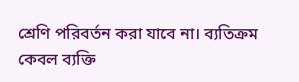শ্রেণি পরিবর্তন করা যাবে না। ব্যতিক্রম কেবল ব্যক্তি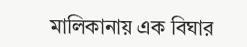মালিকানায় এক বিঘার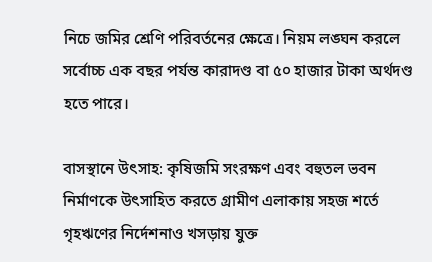নিচে জমির শ্রেণি পরিবর্তনের ক্ষেত্রে। নিয়ম লঙ্ঘন করলে সর্বোচ্চ এক বছর পর্যন্ত কারাদণ্ড বা ৫০ হাজার টাকা অর্থদণ্ড হতে পারে।

বাসস্থানে উৎসাহ: কৃষিজমি সংরক্ষণ এবং বহুতল ভবন নির্মাণকে উৎসাহিত করতে গ্রামীণ এলাকায় সহজ শর্তে গৃহঋণের নির্দেশনাও খসড়ায় যুক্ত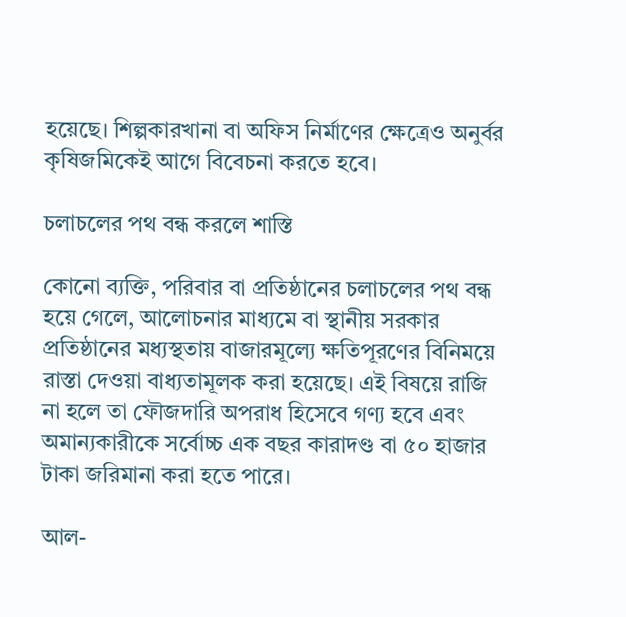হয়েছে। শিল্পকারখানা বা অফিস নির্মাণের ক্ষেত্রেও অনুর্বর কৃষিজমিকেই আগে বিবেচনা করতে হবে।

চলাচলের পথ বন্ধ করলে শাস্তি

কোনো ব্যক্তি, পরিবার বা প্রতিষ্ঠানের চলাচলের পথ বন্ধ হয়ে গেলে, আলোচনার মাধ্যমে বা স্থানীয় সরকার প্রতিষ্ঠানের মধ্যস্থতায় বাজারমূল্যে ক্ষতিপূরণের বিনিময়ে রাস্তা দেওয়া বাধ্যতামূলক করা হয়েছে। এই বিষয়ে রাজি না হলে তা ফৌজদারি অপরাধ হিসেবে গণ্য হবে এবং অমান্যকারীকে সর্বোচ্চ এক বছর কারাদণ্ড বা ৫০ হাজার টাকা জরিমানা করা হতে পারে।

আল-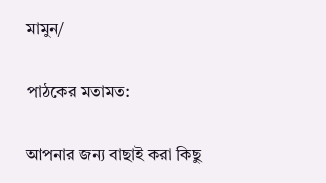মামুন/

পাঠকের মতামত:

আপনার জন্য বাছাই করা কিছু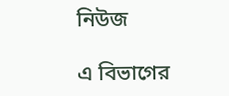নিউজ

এ বিভাগের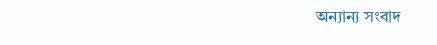অন্যান্য সংবাদ